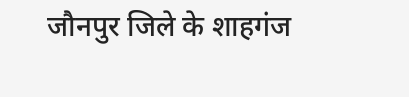जौनपुर जिले के शाहगंज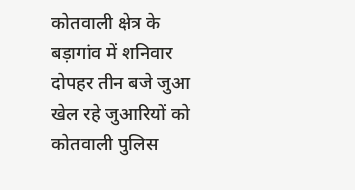कोतवाली क्षेत्र के बड़ागांव में शनिवार दोपहर तीन बजे जुआ खेल रहे जुआरियों को कोतवाली पुलिस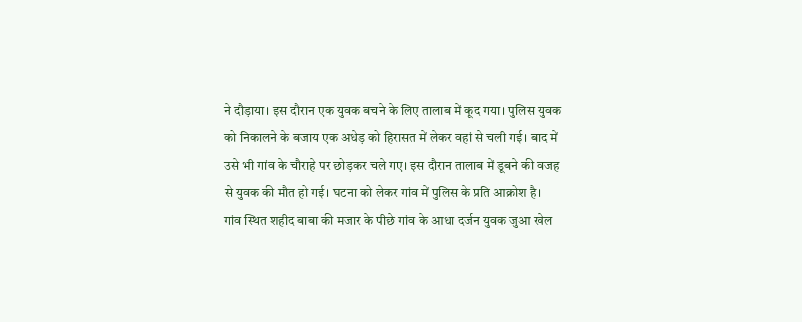ने दौड़ाया। इस दौरान एक युवक बचने के लिए तालाब में कूद गया। पुलिस युवक को निकालने के बजाय एक अधेड़ को हिरासत में लेकर वहां से चली गई। बाद में उसे भी गांव के चौराहे पर छोड़कर चले गए। इस दौरान तालाब में डूबने की वजह से युवक की मौत हो गई। घटना को लेकर गांव में पुलिस के प्रति आक्रोश है।
गांव स्थित शहीद बाबा की मजार के पीछे गांव के आधा दर्जन युवक जुआ खेल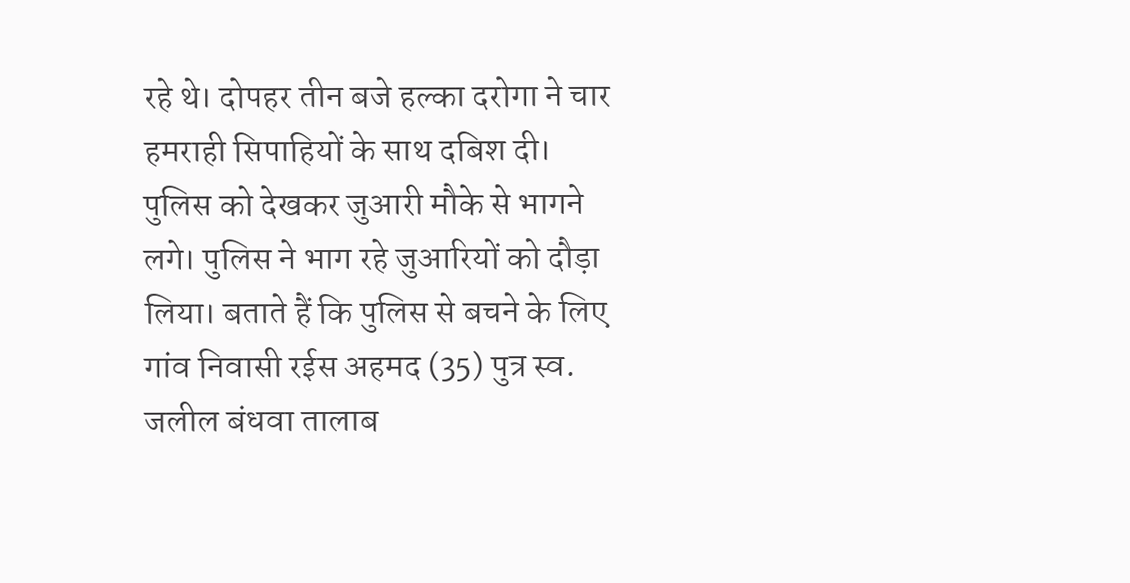रहे थे। दोपहर तीन बजे हल्का दरोगा ने चार हमराही सिपाहियों के साथ दबिश दी। पुलिस को देखकर जुआरी मौके से भागने लगे। पुलिस ने भाग रहे जुआरियों को दौड़ा लिया। बताते हैं कि पुलिस से बचने के लिए गांव निवासी रईस अहमद (35) पुत्र स्व. जलील बंधवा तालाब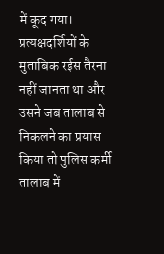में कूद गया।
प्रत्यक्षदर्शियों के मुताबिक रईस तैरना नहीं जानता था और उसने जब तालाब से निकलने का प्रयास किया तो पुलिस कर्मी तालाब में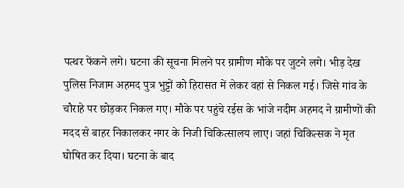पत्थर फेंकने लगे। घटना की सूचना मिलने पर ग्रामीण मौके पर जुटने लगे। भीड़ देख पुलिस निजाम अहमद पुत्र भुट्टों को हिरासत में लेकर वहां से निकल गई। जिसे गांव के चौराहे पर छोड़कर निकल गए। मौके पर पहुंचे रईस के भांजे नदीम अहमद ने ग्रामीणों की मदद से बाहर निकालकर नगर के निजी चिकित्सालय लाए। जहां चिकित्सक ने मृत घोषित कर दिया। घटना के बाद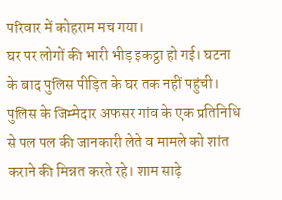परिवार में कोहराम मच गया।
घर पर लोगों की भारी भीड़ इकट्ठा हो गई। घटना के बाद पुलिस पीड़ित के घर तक नहीं पहुंची। पुलिस के जिम्मेदार अफसर गांव के एक प्रतिनिधि से पल पल की जानकारी लेते व मामले को शांत कराने की मिन्नत करते रहे। शाम साढ़े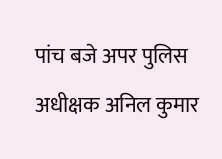पांच बजे अपर पुलिस अधीक्षक अनिल कुमार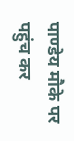पाण्डेय मौके पर पहुंच कर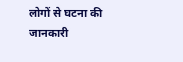लोगों से घटना की जानकारी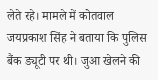लेते रहे। मामले में कोतवाल जयप्रकाश सिंह ने बताया कि पुलिस बैंक ड्यूटी पर थी। जुआ खेलने की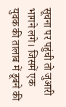सूचना पर पहुंची तो जुआरी भागने लगे। जिसमें एक युवक की तालाब में डूबने की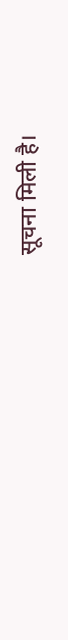सूचना मिली है।